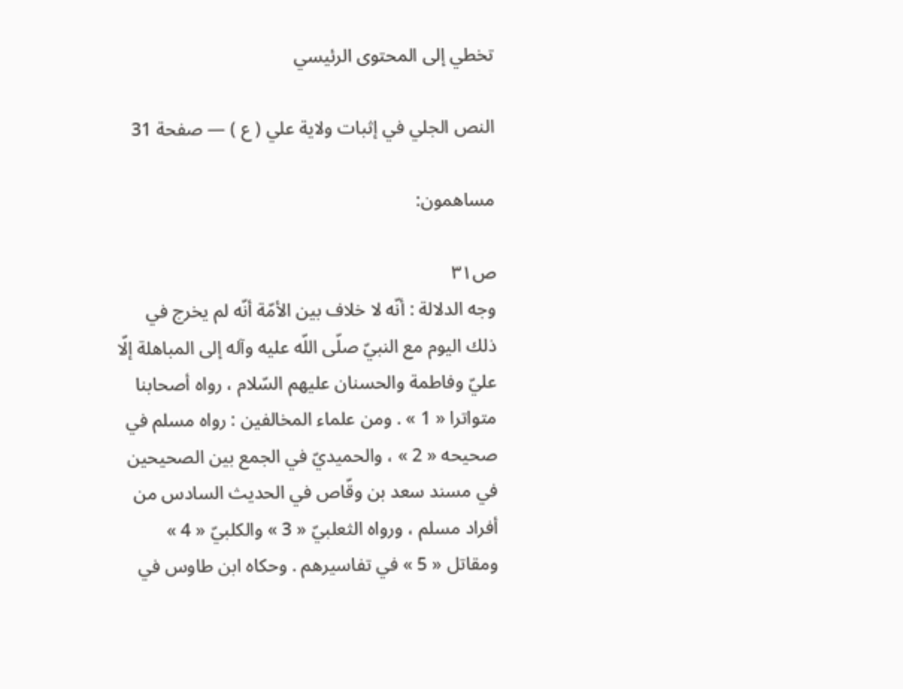تخطي إلى المحتوى الرئيسي

النص الجلي في إثبات ولاية علي ( ع ) — صفحة 31

مساهمون:

ص٣١
وجه الدلالة : أنّه لا خلاف بين الأمّة أنّه لم يخرج في ذلك اليوم مع النبيّ صلّى اللّه عليه وآله إلى المباهلة إلّا عليّ وفاطمة والحسنان عليهم السّلام ، رواه أصحابنا متواترا « 1 » . ومن علماء المخالفين : رواه مسلم في صحيحه « 2 » ، والحميديّ في الجمع بين الصحيحين في مسند سعد بن وقّاص في الحديث السادس من أفراد مسلم ، ورواه الثعلبيّ « 3 » والكلبيّ « 4 » ومقاتل « 5 » في تفاسيرهم . وحكاه ابن طاوس في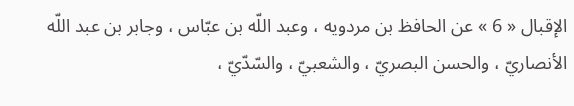الإقبال « 6 » عن الحافظ بن مردويه ، وعبد اللّه بن عبّاس ، وجابر بن عبد اللّه الأنصاريّ ، والحسن البصريّ ، والشعبيّ ، والسّدّيّ ،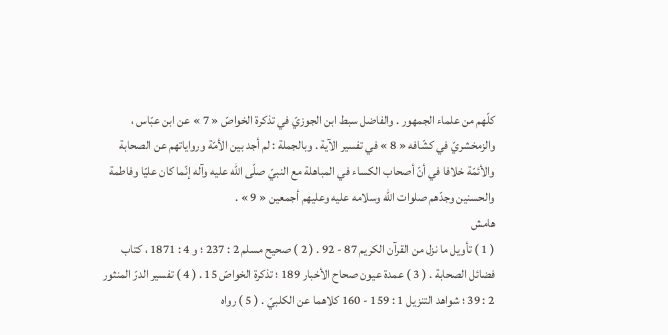كلّهم من علماء الجمهور . والفاضل سبط ابن الجوزيّ في تذكرة الخواصّ « 7 » عن ابن عبّاس ، والزمخشريّ في كشّافه « 8 » في تفسير الآية . وبالجملة : لم أجد بين الأمّة ورواياتهم عن الصحابة والأئمّة خلافا في أنّ أصحاب الكساء في المباهلة مع النبيّ صلّى اللّه عليه وآله إنّما كان عليّا وفاطمة والحسنين وجدّهم صلوات اللّه وسلامه عليه وعليهم أجمعين « 9 » .
هامش
( 1 ) تأويل ما نزل من القرآن الكريم 87 - 92 . ( 2 ) صحيح مسلم 2 : 237 ؛ و 4 : 1871 ، كتاب فضائل الصحابة . ( 3 ) عمدة عيون صحاح الأخبار 189 ؛ تذكرة الخواصّ 15 . ( 4 ) تفسير الدرّ المنثور 2 : 39 ؛ شواهد التنزيل 1 : 159 - 160 كلاهما عن الكلبيّ . ( 5 ) رواه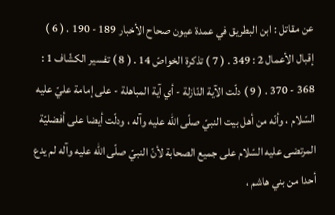عن مقاتل : ابن البطريق في عمدة عيون صحاح الأخبار 189 - 190 . ( 6 ) إقبال الأعمال 2 : 349 . ( 7 ) تذكرة الخواصّ 14 . ( 8 ) تفسير الكشّاف 1 : 368 - 370 . ( 9 ) دلّت الآية النّازلة - أي آية المباهلة - على إمامة عليّ عليه السّلام ، وأنّه من أهل بيت النبيّ صلّى اللّه عليه وآله ، ودلّت أيضا على أفضليّة المرتضى عليه السّلام على جميع الصحابة لأنّ النبيّ صلّى اللّه عليه وآله لم يدع أحدا من بني هاشم ،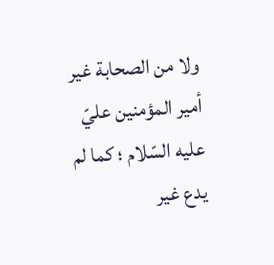ولا من الصحابة غير أمير المؤمنين عليّ عليه السّلام ؛ كما لم يدع غير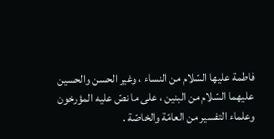فاطمة عليها السّلام من النساء ، وغير الحسن والحسين عليهما السّلام من البنين ، على ما نصّ عليه المؤرخون وعلماء التفسير من العامّة والخاصّة .